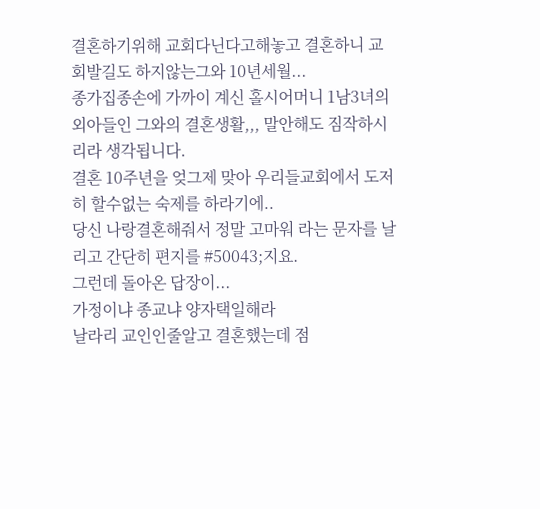결혼하기위해 교회다닌다고해놓고 결혼하니 교회발길도 하지않는그와 10년세월...
종가집종손에 가까이 계신 홀시어머니 1남3녀의 외아들인 그와의 결혼생활,,, 말안해도 짐작하시리라 생각됩니다.
결혼 10주년을 엊그제 맞아 우리들교회에서 도저히 할수없는 숙제를 하라기에..
당신 나랑결혼해줘서 정말 고마워 라는 문자를 날리고 간단히 편지를 #50043;지요.
그런데 돌아온 답장이...
가정이냐 종교냐 양자택일해라
날라리 교인인줄알고 결혼했는데 점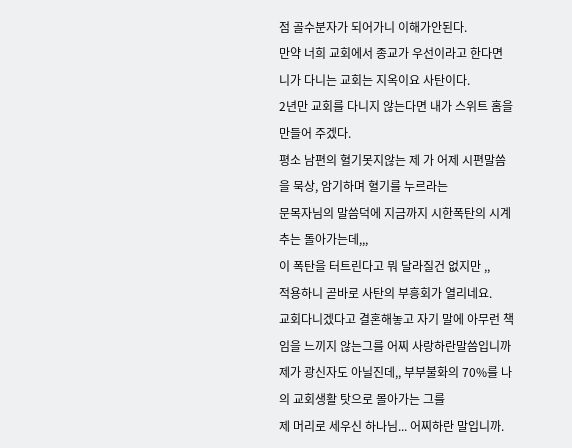점 골수분자가 되어가니 이해가안된다.
만약 너희 교회에서 종교가 우선이라고 한다면 니가 다니는 교회는 지옥이요 사탄이다.
2년만 교회를 다니지 않는다면 내가 스위트 홈을 만들어 주겠다.
평소 남편의 혈기못지않는 제 가 어제 시편말씀을 묵상, 암기하며 혈기를 누르라는
문목자님의 말씀덕에 지금까지 시한폭탄의 시계추는 돌아가는데,,,
이 폭탄을 터트린다고 뭐 달라질건 없지만 ,,
적용하니 곧바로 사탄의 부흥회가 열리네요.
교회다니겠다고 결혼해놓고 자기 말에 아무런 책임을 느끼지 않는그를 어찌 사랑하란말씀입니까
제가 광신자도 아닐진데,, 부부불화의 70%를 나의 교회생활 탓으로 몰아가는 그를
제 머리로 세우신 하나님... 어찌하란 말입니까.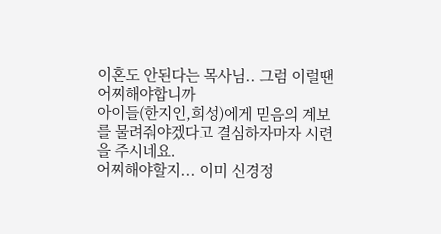이혼도 안된다는 목사님.. 그럼 이럴땐 어찌해야합니까
아이들(한지인,희성)에게 믿음의 계보를 물려줘야겠다고 결심하자마자 시련을 주시네요.
어찌해야할지... 이미 신경정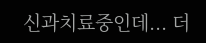신과치료중인데... 더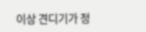이상 견디기가 정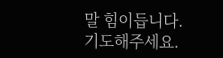말 힘이듭니다.
기도해주세요.